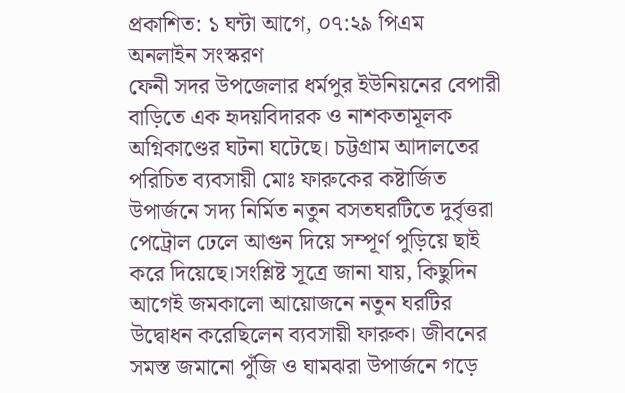প্রকাশিত: ১ ঘন্টা আগে, ০৭:২৯ পিএম
অনলাইন সংস্করণ
ফেনী সদর উপজেলার ধর্মপুর ইউনিয়নের বেপারী বাড়িতে এক হৃদয়বিদারক ও নাশকতামূলক অগ্নিকাণ্ডের ঘটনা ঘটেছে। চট্টগ্রাম আদালতের পরিচিত ব্যবসায়ী মোঃ ফারুকের কষ্টার্জিত উপার্জনে সদ্য নির্মিত নতুন বসতঘরটিতে দুর্বৃত্তরা পেট্রোল ঢেলে আগুন দিয়ে সম্পূর্ণ পুড়িয়ে ছাই করে দিয়েছে।সংশ্লিষ্ট সূত্রে জানা যায়, কিছুদিন আগেই জমকালো আয়োজনে নতুন ঘরটির উদ্বোধন করেছিলেন ব্যবসায়ী ফারুক। জীবনের সমস্ত জমানো পুঁজি ও ঘামঝরা উপার্জনে গড়ে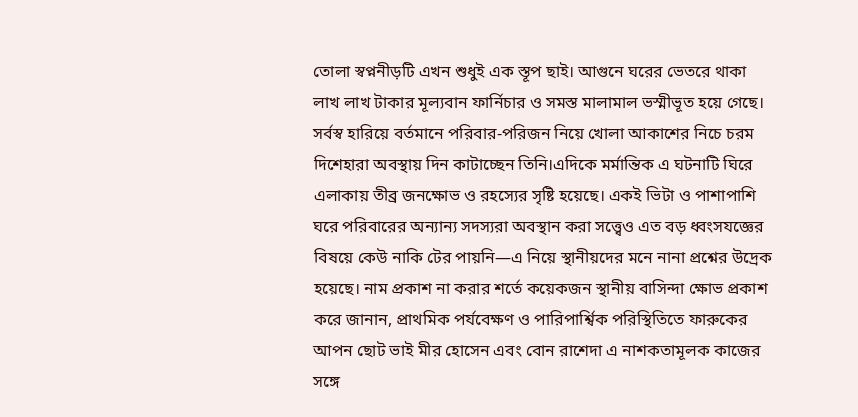তোলা স্বপ্ননীড়টি এখন শুধুই এক স্তূপ ছাই। আগুনে ঘরের ভেতরে থাকা লাখ লাখ টাকার মূল্যবান ফার্নিচার ও সমস্ত মালামাল ভস্মীভূত হয়ে গেছে। সর্বস্ব হারিয়ে বর্তমানে পরিবার-পরিজন নিয়ে খোলা আকাশের নিচে চরম দিশেহারা অবস্থায় দিন কাটাচ্ছেন তিনি।এদিকে মর্মান্তিক এ ঘটনাটি ঘিরে এলাকায় তীব্র জনক্ষোভ ও রহস্যের সৃষ্টি হয়েছে। একই ভিটা ও পাশাপাশি ঘরে পরিবারের অন্যান্য সদস্যরা অবস্থান করা সত্ত্বেও এত বড় ধ্বংসযজ্ঞের বিষয়ে কেউ নাকি টের পায়নি—এ নিয়ে স্থানীয়দের মনে নানা প্রশ্নের উদ্রেক হয়েছে। নাম প্রকাশ না করার শর্তে কয়েকজন স্থানীয় বাসিন্দা ক্ষোভ প্রকাশ করে জানান, প্রাথমিক পর্যবেক্ষণ ও পারিপার্শ্বিক পরিস্থিতিতে ফারুকের আপন ছোট ভাই মীর হোসেন এবং বোন রাশেদা এ নাশকতামূলক কাজের সঙ্গে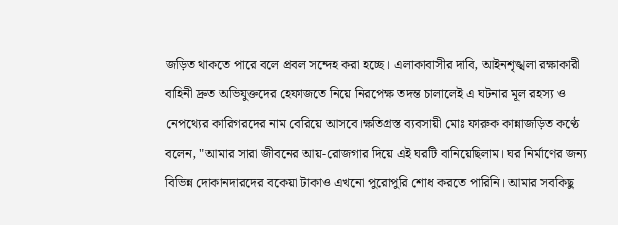জড়িত থাকতে পারে বলে প্রবল সন্দেহ করা হচ্ছে। এলাকাবাসীর দাবি, আইনশৃঙ্খলা রক্ষাকারী বাহিনী দ্রুত অভিযুক্তদের হেফাজতে নিয়ে নিরপেক্ষ তদন্ত চালালেই এ ঘটনার মূল রহস্য ও নেপথ্যের কারিগরদের নাম বেরিয়ে আসবে।ক্ষতিগ্রস্ত ব্যবসায়ী মোঃ ফারুক কান্নাজড়িত কণ্ঠে বলেন, "আমার সারা জীবনের আয়-রোজগার দিয়ে এই ঘরটি বানিয়েছিলাম। ঘর নির্মাণের জন্য বিভিন্ন দোকানদারদের বকেয়া টাকাও এখনো পুরোপুরি শোধ করতে পারিনি। আমার সবকিছু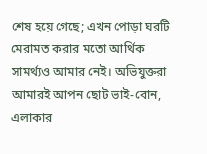শেষ হয়ে গেছে; এখন পোড়া ঘরটি মেরামত করার মতো আর্থিক সামর্থ্যও আমার নেই। অভিযুক্তরা আমারই আপন ছোট ভাই-বোন, এলাকার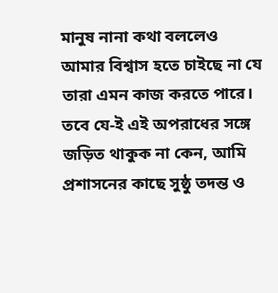মানুষ নানা কথা বললেও আমার বিশ্বাস হতে চাইছে না যে তারা এমন কাজ করতে পারে। তবে যে-ই এই অপরাধের সঙ্গে জড়িত থাকুক না কেন, আমি প্রশাসনের কাছে সুষ্ঠু তদন্ত ও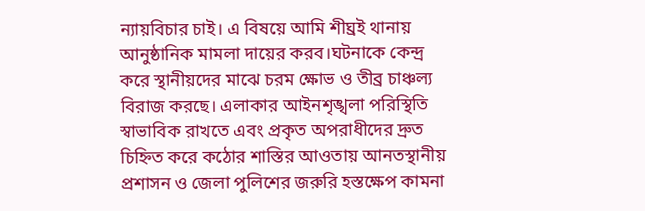ন্যায়বিচার চাই। এ বিষয়ে আমি শীঘ্রই থানায় আনুষ্ঠানিক মামলা দায়ের করব।ঘটনাকে কেন্দ্র করে স্থানীয়দের মাঝে চরম ক্ষোভ ও তীব্র চাঞ্চল্য বিরাজ করছে। এলাকার আইনশৃঙ্খলা পরিস্থিতি স্বাভাবিক রাখতে এবং প্রকৃত অপরাধীদের দ্রুত চিহ্নিত করে কঠোর শাস্তির আওতায় আনতস্থানীয় প্রশাসন ও জেলা পুলিশের জরুরি হস্তক্ষেপ কামনা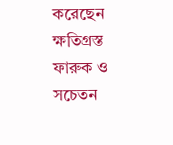করেছেন ক্ষতিগ্রস্ত ফারুক ও সচেতন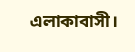এলাকাবাসী।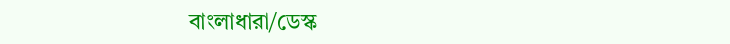বাংলাধারা/ডেস্ক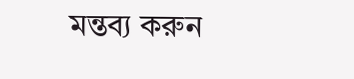মন্তব্য করুন